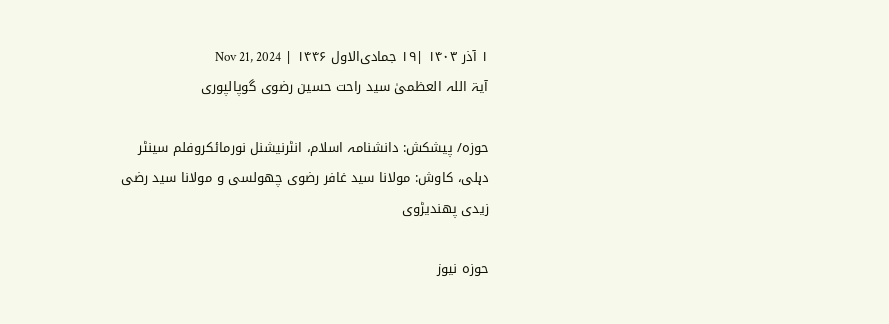۱ آذر ۱۴۰۳ |۱۹ جمادی‌الاول ۱۴۴۶ | Nov 21, 2024
آیۃ اللہ العظمیٰ سید راحت حسین رضوی گوپالپوری

حوزه/ پیشکش: دانشنامہ اسلام، انٹرنیشنل نورمائکروفلم سینٹر دہلی، کاوش: مولانا سید غافر رضوی چھولسی و مولانا سید رضی زیدی پھندیڑوی

حوزہ نیوز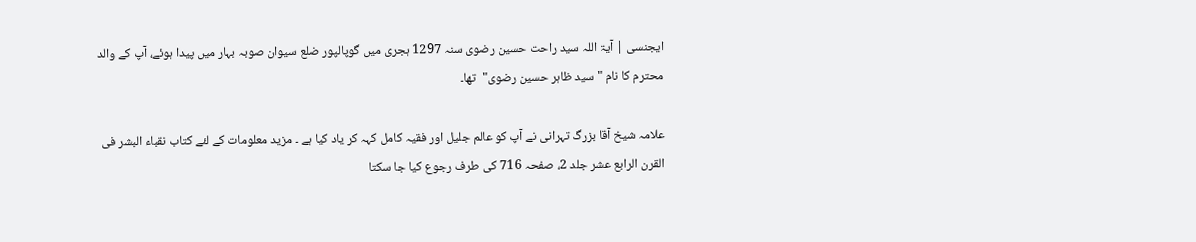ایجنسی | آیۃ اللہ سید راحت حسین رضوی سنہ 1297 ہجری میں گوپالپور ضلع سیوان صوبہ بہار میں پیدا ہوئے، آپ کے والد محترم کا نام " سید ظاہر حسین رضوی"  تھا۔

علامہ شیخ آقا بزرگ تہرانی نے آپ کو عالم جلیل اور فقیہ کامل کہہ کر یاد کیا ہے ۔ مزید معلومات کے لئے کتاب نقباء البشر فی القرن الرابع عشر جلد 2، صفحہ 716 کی طرف رجوع کیا جا سکتا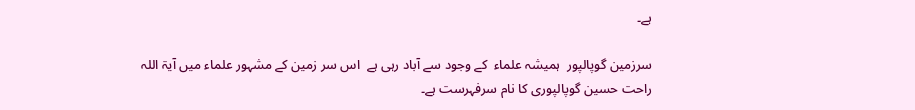ہے۔

سرزمین گوپالپور  ہمیشہ علماء  کے وجود سے آباد رہی ہے  اس سر زمین کے مشہور علماء میں آیۃ اللہ راحت حسین گوپالپوری کا نام سرفہرست ہے۔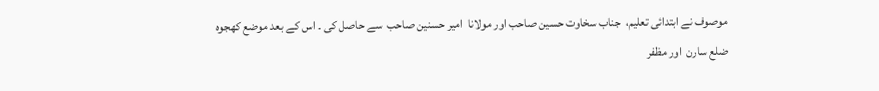موصوف نے ابتدائی تعلیم،  جناب سخاوت حسین صاحب اور مولانا  امیر حسنین صاحب  سے حاصل کی ۔ اس کے بعد موضع کھجوه ضلع سارن  اور مظفر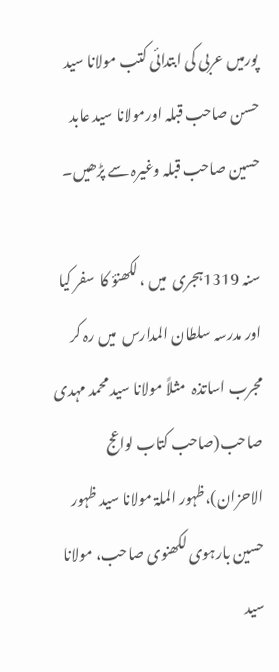پورمیں عربی کی ابتدائی کتب مولانا سید حسن صاحب قبلہ اورمولانا سید عابد حسین صاحب قبلہ وغیرہ سے پڑھیں۔

سنہ 1319ہجری  میں ، لکھنؤ کا  سفر کیا اور مدرسہ سلطان المدارس  میں رہ کر مجرب اساتذہ  مثلاً مولانا سید محمد مہدی صاحب(صاحب کتاب لواعج الاحزان)،ظہور الملۃ مولانا سید ظہور حسین بارہوی لکھنوی صاحب، مولانا سید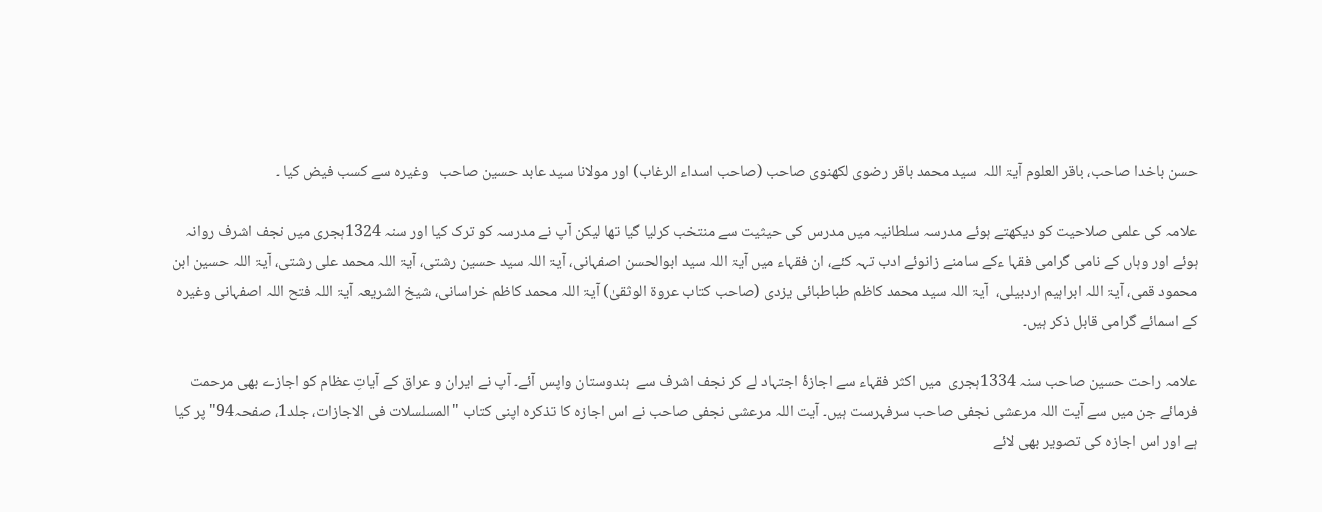حسن باخدا صاحب، باقر العلوم آیۃ اللہ  سید محمد باقر رضوی لکھنوی صاحب (صاحب اسداء الرغاب) اور مولانا سید عابد حسین صاحب   وغیرہ سے کسب فیض کیا ۔

علامہ کی علمی صلاحیت کو دیکھتے ہوئے مدرسہ سلطانیہ میں مدرس کی حیثیت سے منتخب کرلیا گیا تھا لیکن آپ نے مدرسہ کو ترک کیا اور سنہ 1324ہجری میں نجف اشرف روانہ ہوئے اور وہاں کے نامی گرامی فقہا ءکے سامنے زانوئے ادب تہہ کئے، ان فقہاء میں آیۃ اللہ سید ابوالحسن اصفہانی، آیۃ اللہ سید حسین رشتی، آیۃ اللہ محمد علی رشتی، آیۃ اللہ حسین ابن محمود قمی، آیۃ اللہ ابراہیم اردبیلی،  آیۃ اللہ سید محمد کاظم طباطبائی یزدی (صاحب کتاب عروۃ الوثقیٰ) آیۃ اللہ محمد کاظم خراسانی، شیخ الشریعہ آیۃ اللہ فتح اللہ اصفہانی وغیرہ کے اسمائے گرامی قابل ذکر ہیں۔

علامہ راحت حسین صاحب سنہ 1334ہجری  میں اکثر فقہاء سے اجازۂ اجتہاد لے کر نجف اشرف سے  ہندوستان واپس آئے۔ آپ نے ایران و عراق کے آیاتِ عظام کو اجازے بھی مرحمت فرمائے جن میں سے آیت اللہ مرعشی نجفی صاحب سرفہرست ہیں۔ آیت اللہ مرعشی نجفی صاحب نے اس اجازہ کا تذکرہ اپنی کتاب "المسلسلات فی الاجازات، جلد1، صفحہ94" پر کیا ہے اور اس اجازہ کی تصویر بھی لائے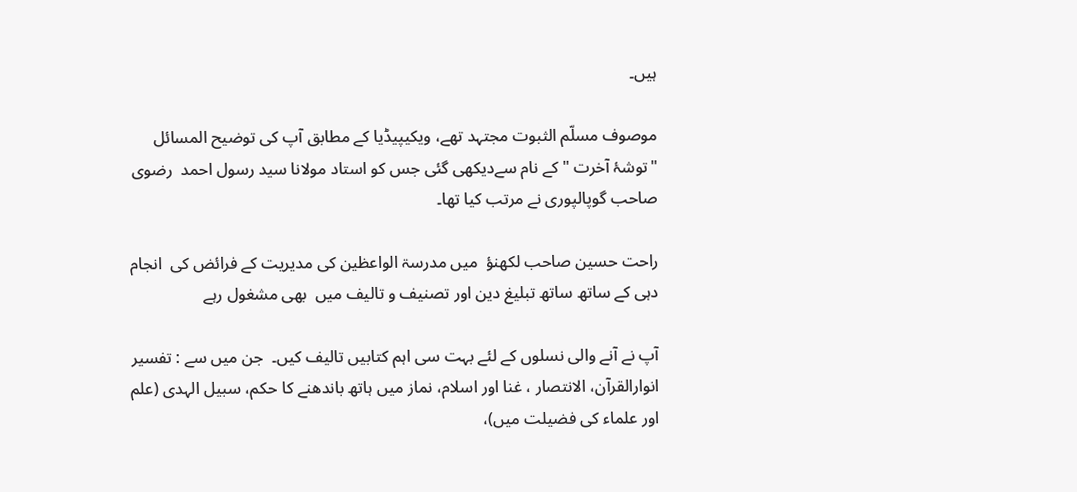ہیں۔

موصوف مسلّم الثبوت مجتہد تھے، ویکیپیڈیا کے مطابق آپ کی توضیح المسائل "توشۂ آخرت " کے نام سےدیکھی گئی جس کو استاد مولانا سید رسول احمد  رضوی صاحب گوپالپوری نے مرتب کیا تھا۔

راحت حسین صاحب لکھنؤ  میں مدرسۃ الواعظین کی مدیریت کے فرائض کی  انجام دہی کے ساتھ ساتھ تبلیغ دین اور تصنیف و تالیف میں  بھی مشغول رہے

آپ نے آنے والی نسلوں کے لئے بہت سی اہم کتابیں تالیف کیں۔  جن میں سے : تفسیر انوارالقرآن، الانتصار ، غنا اور اسلام، نماز میں ہاتھ باندھنے کا حکم، سبیل الہدی (علم اور علماء کی فضیلت میں)،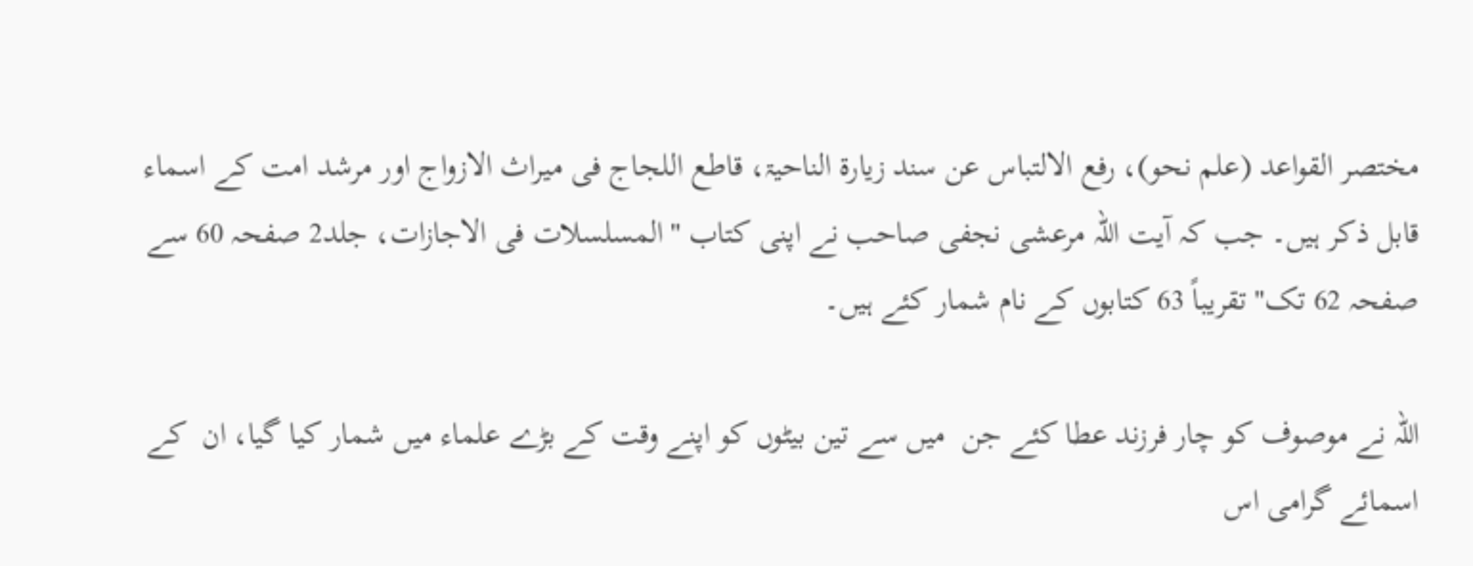مختصر القواعد (علم نحو)، رفع الالتباس عن سند زیارۃ الناحیۃ، قاطع اللجاج فی میراث الازواج اور مرشد امت کے اسماء قابل ذکر ہیں۔ جب کہ آیت اللہ مرعشی نجفی صاحب نے اپنی کتاب "المسلسلات فی الاجازات، جلد2 صفحہ 60 سے صفحہ 62 تک" تقریباً 63 کتابوں کے نام شمار کئے ہیں۔

اللہ نے موصوف کو چار فرزند عطا کئے جن  میں سے تین بیٹوں کو اپنے وقت کے بڑے علماء میں شمار کیا گیا، ان  کے اسمائے گرامی اس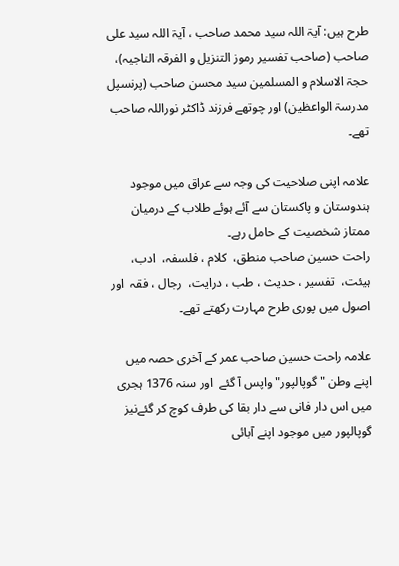طرح ہیں: آیۃ اللہ سید محمد صاحب ، آیۃ اللہ سید علی صاحب (صاحب تفسیر رموز التنزیل و الفرقہ الناجیہ)، حجۃ الاسلام و المسلمین سید محسن صاحب (پرنسپل مدرسۃ الواعظین) اور چوتھے فرزند ڈاکٹر نوراللہ صاحب تھے۔

علامہ اپنی صلاحیت کی وجہ سے عراق میں موجود ہندوستان و پاکستان سے آئے ہوئے طلاب کے درمیان ممتاز شخصیت کے حامل رہے۔
راحت حسین صاحب منطق،  کلام ، فلسفہ،  ادب،  ہیئت،  تفسیر ، حدیث ، طب ، درایت،  رجال ، فقہ  اور  اصول میں پوری طرح مہارت رکھتے تھے۔

علامہ راحت حسین صاحب عمر کے آخری حصہ میں اپنے وطن "گوپالپور" واپس آ گئے  اور سنہ 1376 ہجری میں اس دار فانی سے دار بقا کی طرف کوچ کر گئےنیز گوپالپور میں موجود اپنے آبائی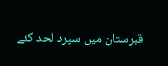قبرستان میں سپرد لحد کئے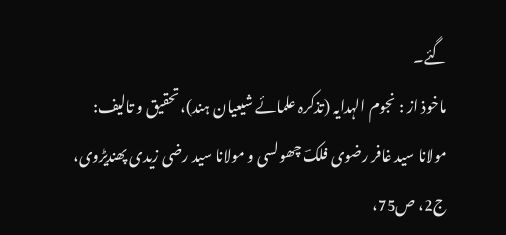گئے۔
ماخوذ از : نجوم الہدایہ (تذکرہ علمائے شیعیان ہند)، تحقیق و تالیف: مولانا سید غافر رضوی فلکؔ چھولسی و مولانا سید رضی زیدی پھندیڑوی، ج2، ص75،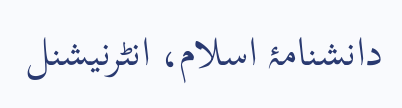دانشنامۂ اسلام، انٹرنیشنل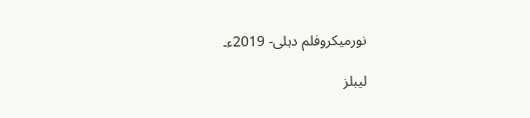نورمیکروفلم دہلی- 2019ء۔

لیبلز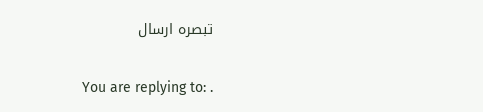تبصرہ ارسال

You are replying to: .